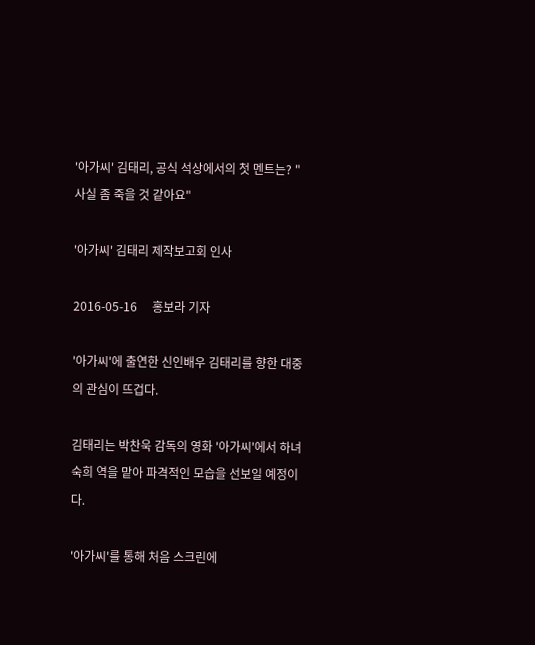'아가씨' 김태리, 공식 석상에서의 첫 멘트는? "사실 좀 죽을 것 같아요"

'아가씨' 김태리 제작보고회 인사

2016-05-16     홍보라 기자

'아가씨'에 출연한 신인배우 김태리를 향한 대중의 관심이 뜨겁다.

김태리는 박찬욱 감독의 영화 '아가씨'에서 하녀 숙희 역을 맡아 파격적인 모습을 선보일 예정이다.

'아가씨'를 통해 처음 스크린에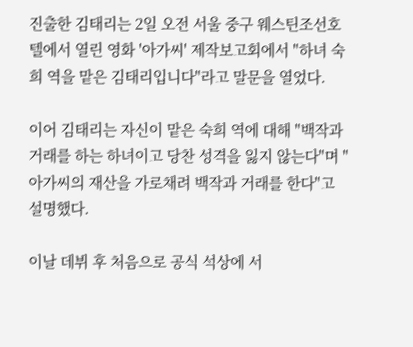진출한 김태리는 2일 오전 서울 중구 웨스틴조선호텔에서 열린 영화 '아가씨' 제작보고회에서 "하녀 숙희 역을 맡은 김태리입니다"라고 말문을 열었다.

이어 김태리는 자신이 맡은 숙희 역에 대해 "백작과 거래를 하는 하녀이고 당찬 성격을 잃지 않는다"며 "아가씨의 재산을 가로채려 백작과 거래를 한다"고 설명했다.

이날 데뷔 후 처음으로 공식 석상에 서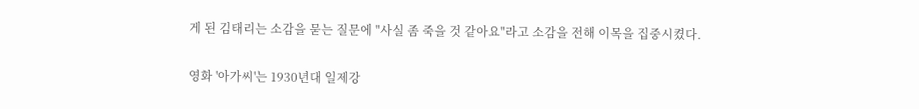게 된 김태리는 소감을 묻는 질문에 "사실 좀 죽을 것 같아요"라고 소감을 전해 이목을 집중시켰다.

영화 '아가씨'는 1930년대 일제강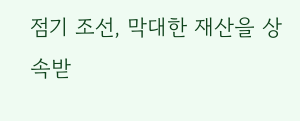점기 조선, 막대한 재산을 상속받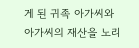게 된 귀족 아가씨와 아가씨의 재산을 노리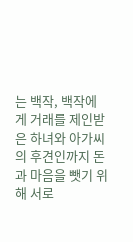는 백작, 백작에게 거래를 제인받은 하녀와 아가씨의 후견인까지 돈과 마음을 뺏기 위해 서로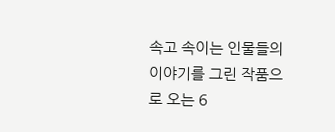속고 속이는 인물들의 이야기를 그린 작품으로 오는 6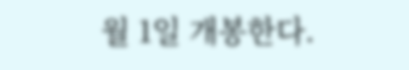월 1일 개봉한다.